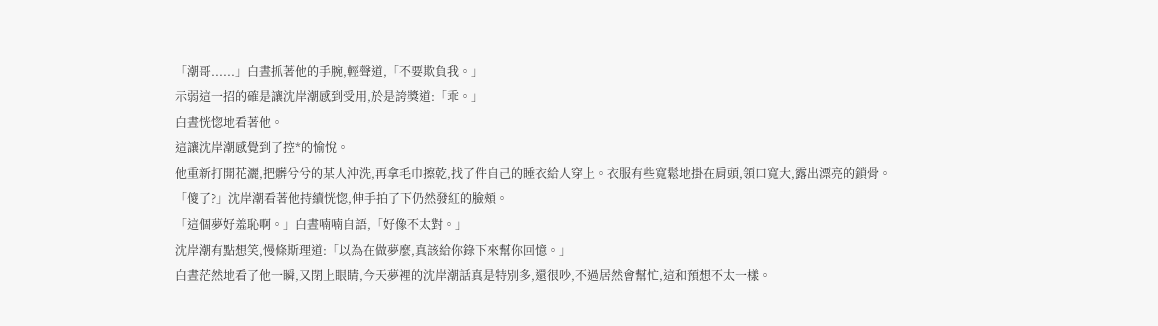「潮哥......」白晝抓著他的手腕,輕聲道,「不要欺負我。」
示弱這一招的確是讓沈岸潮感到受用,於是誇獎道:「乖。」
白晝恍惚地看著他。
這讓沈岸潮感覺到了控*的愉悅。
他重新打開花灑,把髒兮兮的某人沖洗,再拿毛巾擦乾,找了件自己的睡衣給人穿上。衣服有些寬鬆地掛在肩頭,領口寬大,露出漂亮的鎖骨。
「傻了?」沈岸潮看著他持續恍惚,伸手拍了下仍然發紅的臉頰。
「這個夢好羞恥啊。」白晝喃喃自語,「好像不太對。」
沈岸潮有點想笑,慢條斯理道:「以為在做夢麼,真該給你錄下來幫你回憶。」
白晝茫然地看了他一瞬,又閉上眼睛,今天夢裡的沈岸潮話真是特別多,還很吵,不過居然會幫忙,這和預想不太一樣。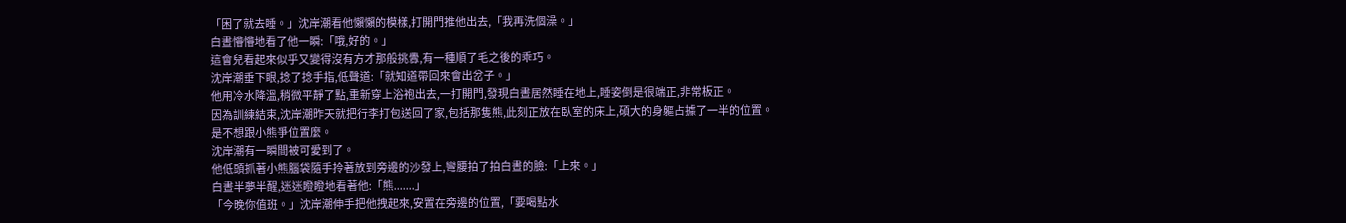「困了就去睡。」沈岸潮看他懶懶的模樣,打開門推他出去,「我再洗個澡。」
白晝懵懵地看了他一瞬:「哦,好的。」
這會兒看起來似乎又變得沒有方才那般挑釁,有一種順了毛之後的乖巧。
沈岸潮垂下眼,捻了捻手指,低聲道:「就知道帶回來會出岔子。」
他用冷水降溫,稍微平靜了點,重新穿上浴袍出去,一打開門,發現白晝居然睡在地上,睡姿倒是很端正,非常板正。
因為訓練結束,沈岸潮昨天就把行李打包送回了家,包括那隻熊,此刻正放在臥室的床上,碩大的身軀占據了一半的位置。
是不想跟小熊爭位置麼。
沈岸潮有一瞬間被可愛到了。
他低頭抓著小熊腦袋隨手拎著放到旁邊的沙發上,彎腰拍了拍白晝的臉:「上來。」
白晝半夢半醒,迷迷瞪瞪地看著他:「熊.......」
「今晚你值班。」沈岸潮伸手把他拽起來,安置在旁邊的位置,「要喝點水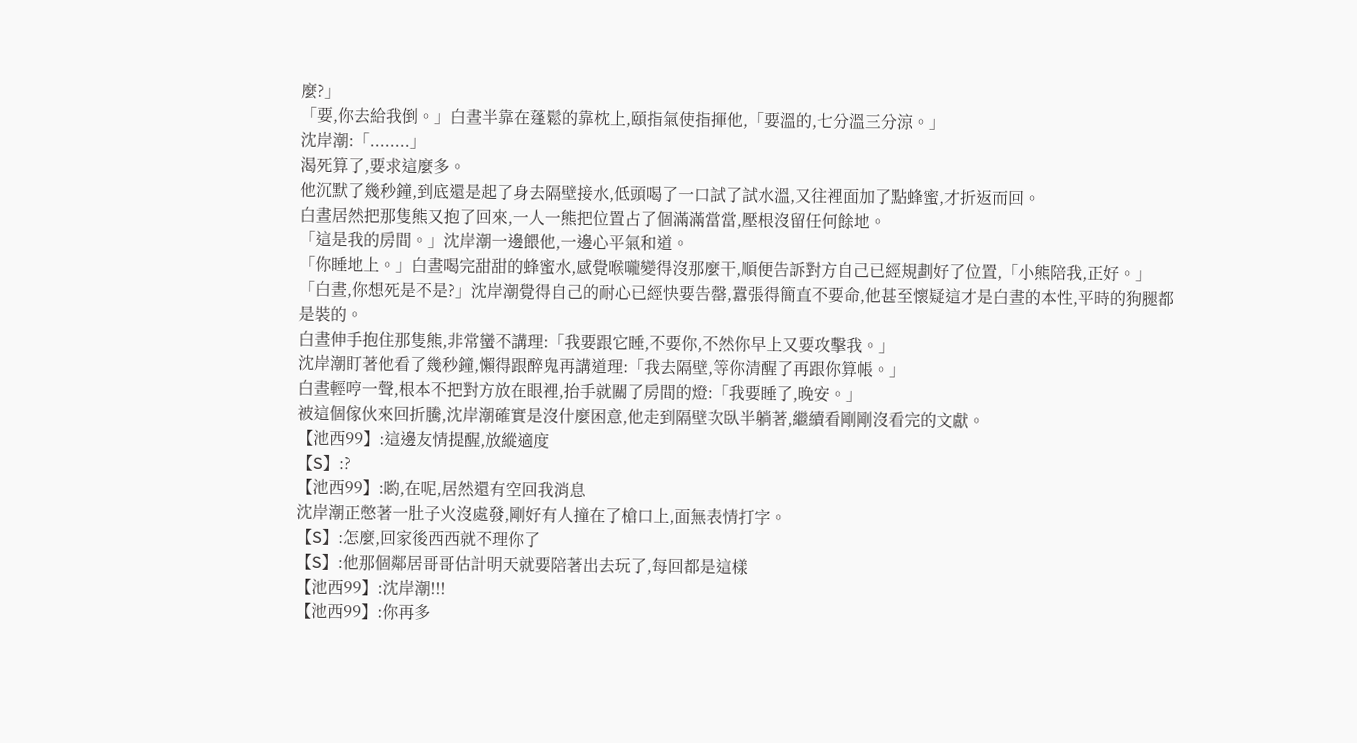麼?」
「要,你去給我倒。」白晝半靠在蓬鬆的靠枕上,頤指氣使指揮他,「要溫的,七分溫三分涼。」
沈岸潮:「........」
渴死算了,要求這麼多。
他沉默了幾秒鐘,到底還是起了身去隔壁接水,低頭喝了一口試了試水溫,又往裡面加了點蜂蜜,才折返而回。
白晝居然把那隻熊又抱了回來,一人一熊把位置占了個滿滿當當,壓根沒留任何餘地。
「這是我的房間。」沈岸潮一邊餵他,一邊心平氣和道。
「你睡地上。」白晝喝完甜甜的蜂蜜水,感覺喉嚨變得沒那麼干,順便告訴對方自己已經規劃好了位置,「小熊陪我,正好。」
「白晝,你想死是不是?」沈岸潮覺得自己的耐心已經快要告罄,囂張得簡直不要命,他甚至懷疑這才是白晝的本性,平時的狗腿都是裝的。
白晝伸手抱住那隻熊,非常蠻不講理:「我要跟它睡,不要你,不然你早上又要攻擊我。」
沈岸潮盯著他看了幾秒鐘,懶得跟醉鬼再講道理:「我去隔壁,等你清醒了再跟你算帳。」
白晝輕哼一聲,根本不把對方放在眼裡,抬手就關了房間的燈:「我要睡了,晚安。」
被這個傢伙來回折騰,沈岸潮確實是沒什麼困意,他走到隔壁次臥半躺著,繼續看剛剛沒看完的文獻。
【池西99】:這邊友情提醒,放縱適度
【S】:?
【池西99】:喲,在呢,居然還有空回我消息
沈岸潮正憋著一肚子火沒處發,剛好有人撞在了槍口上,面無表情打字。
【S】:怎麼,回家後西西就不理你了
【S】:他那個鄰居哥哥估計明天就要陪著出去玩了,每回都是這樣
【池西99】:沈岸潮!!!
【池西99】:你再多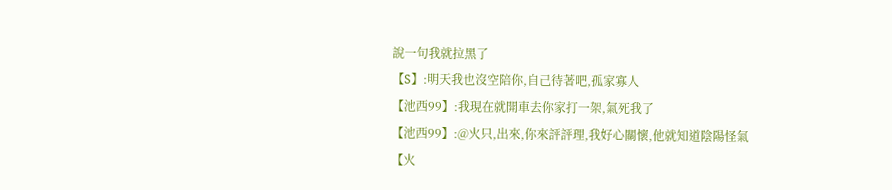說一句我就拉黑了
【S】:明天我也沒空陪你,自己待著吧,孤家寡人
【池西99】:我現在就開車去你家打一架,氣死我了
【池西99】:@火只,出來,你來評評理,我好心關懷,他就知道陰陽怪氣
【火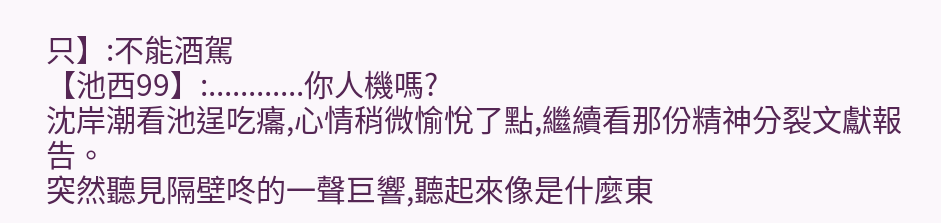只】:不能酒駕
【池西99】:............你人機嗎?
沈岸潮看池逞吃癟,心情稍微愉悅了點,繼續看那份精神分裂文獻報告。
突然聽見隔壁咚的一聲巨響,聽起來像是什麼東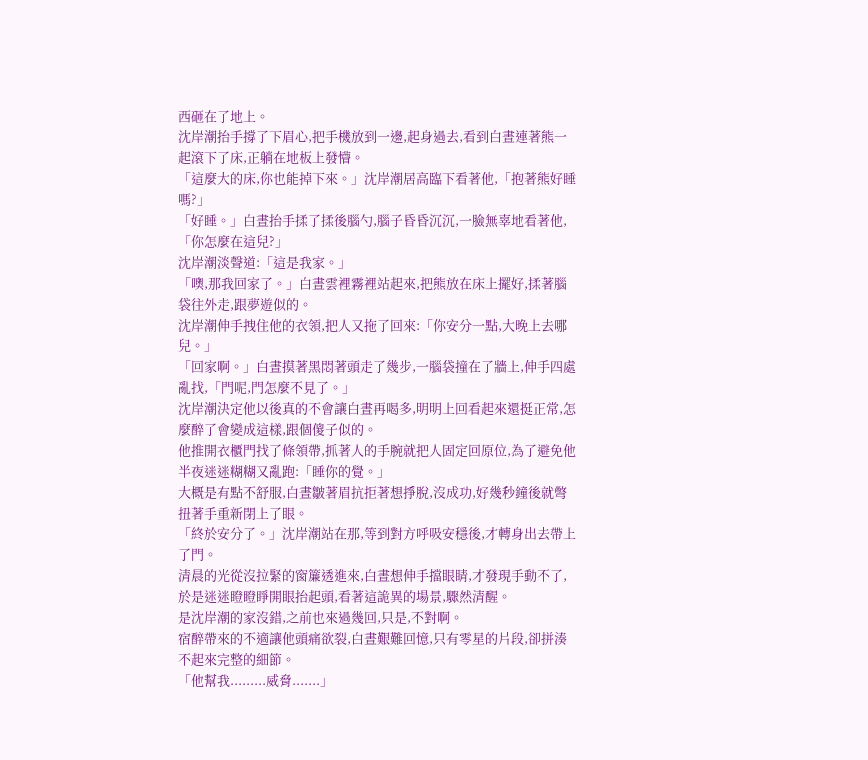西砸在了地上。
沈岸潮抬手撐了下眉心,把手機放到一邊,起身過去,看到白晝連著熊一起滾下了床,正躺在地板上發懵。
「這麼大的床,你也能掉下來。」沈岸潮居高臨下看著他,「抱著熊好睡嗎?」
「好睡。」白晝抬手揉了揉後腦勺,腦子昏昏沉沉,一臉無辜地看著他,「你怎麼在這兒?」
沈岸潮淡聲道:「這是我家。」
「噢,那我回家了。」白晝雲裡霧裡站起來,把熊放在床上擺好,揉著腦袋往外走,跟夢遊似的。
沈岸潮伸手拽住他的衣領,把人又拖了回來:「你安分一點,大晚上去哪兒。」
「回家啊。」白晝摸著黑悶著頭走了幾步,一腦袋撞在了牆上,伸手四處亂找,「門呢,門怎麼不見了。」
沈岸潮決定他以後真的不會讓白晝再喝多,明明上回看起來還挺正常,怎麼醉了會變成這樣,跟個傻子似的。
他推開衣櫃門找了條領帶,抓著人的手腕就把人固定回原位,為了避免他半夜迷迷糊糊又亂跑:「睡你的覺。」
大概是有點不舒服,白晝皺著眉抗拒著想掙脫,沒成功,好幾秒鐘後就彆扭著手重新閉上了眼。
「終於安分了。」沈岸潮站在那,等到對方呼吸安穩後,才轉身出去帶上了門。
清晨的光從沒拉緊的窗簾透進來,白晝想伸手擋眼睛,才發現手動不了,於是迷迷瞪瞪睜開眼抬起頭,看著這詭異的場景,驟然清醒。
是沈岸潮的家沒錯,之前也來過幾回,只是,不對啊。
宿醉帶來的不適讓他頭痛欲裂,白晝艱難回憶,只有零星的片段,卻拼湊不起來完整的細節。
「他幫我.........威脅.......」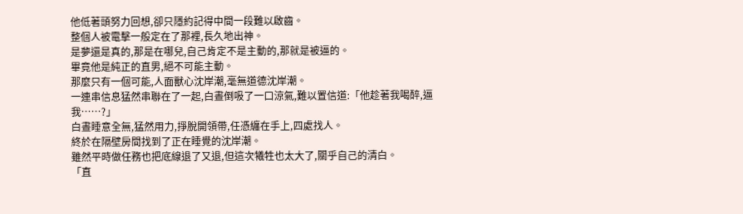他低著頭努力回想,卻只隱約記得中間一段難以啟齒。
整個人被電擊一般定在了那裡,長久地出神。
是夢還是真的,那是在哪兒,自己肯定不是主動的,那就是被逼的。
畢竟他是純正的直男,絕不可能主動。
那麼只有一個可能,人面獸心沈岸潮,毫無道德沈岸潮。
一連串信息猛然串聯在了一起,白晝倒吸了一口涼氣,難以置信道:「他趁著我喝醉,逼我……?」
白晝睡意全無,猛然用力,掙脫開領帶,任憑纏在手上,四處找人。
終於在隔壁房間找到了正在睡覺的沈岸潮。
雖然平時做任務也把底線退了又退,但這次犧牲也太大了,關乎自己的清白。
「直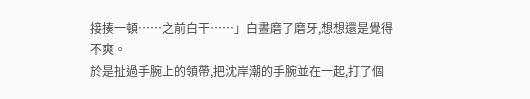接揍一頓……之前白干……」白晝磨了磨牙,想想還是覺得不爽。
於是扯過手腕上的領帶,把沈岸潮的手腕並在一起,打了個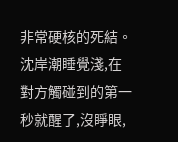非常硬核的死結。
沈岸潮睡覺淺,在對方觸碰到的第一秒就醒了,沒睜眼,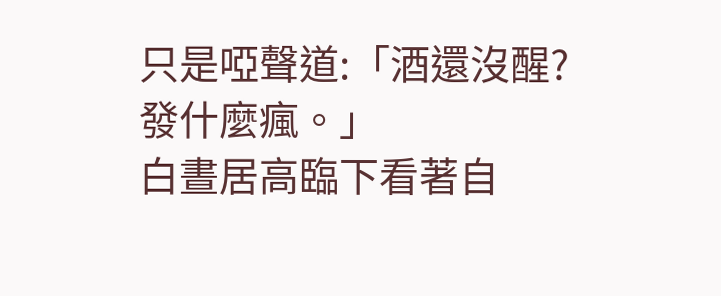只是啞聲道:「酒還沒醒?發什麼瘋。」
白晝居高臨下看著自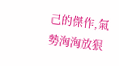己的傑作,氣勢洶洶放狠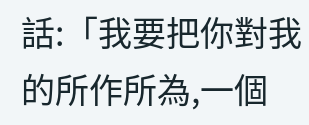話:「我要把你對我的所作所為,一個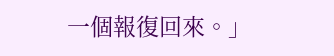一個報復回來。」